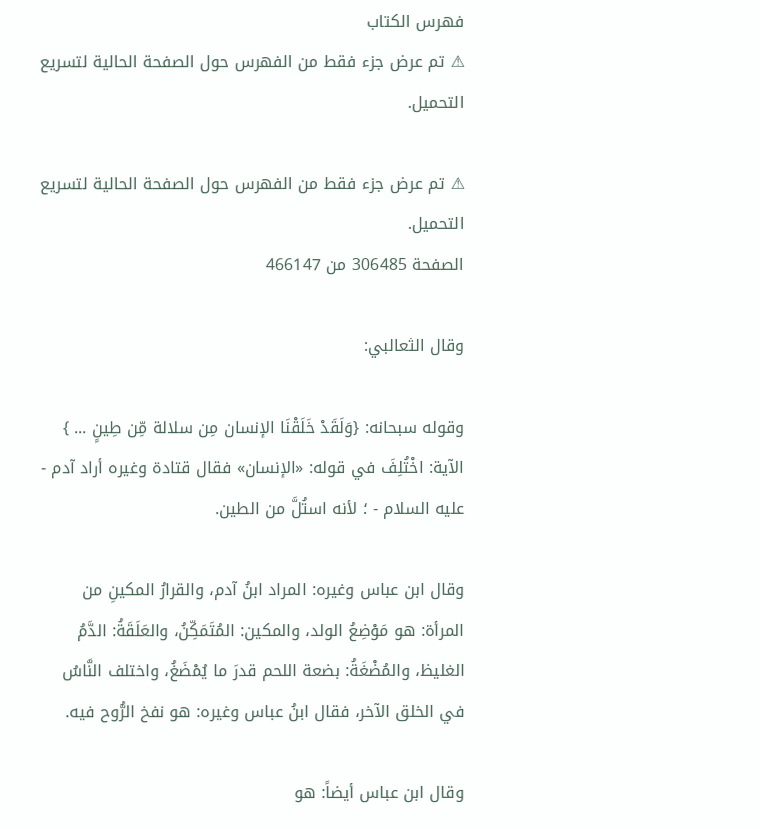فهرس الكتاب
⚠ تم عرض جزء فقط من الفهرس حول الصفحة الحالية لتسريع التحميل.

⚠ تم عرض جزء فقط من الفهرس حول الصفحة الحالية لتسريع التحميل.
الصفحة 306485 من 466147

وقال الثعالبي:

وقوله سبحانه: {وَلَقَدْ خَلَقْنَا الإنسان مِن سلالة مِّن طِينٍ ... } الآية: اخْتُلِفَ في قوله: «الإنسان» فقال قتادة وغيره أراد آدم - عليه السلام - ؛ لأنه استُلَّ من الطين.

وقال ابن عباس وغيره: المراد ابنُ آدم، والقرارُ المكينِ من المرأة: هو مَوْضِعُ الولد، والمكين: المُتَمَكِّنُ، والعَلَقَةُ: الدَّمُ الغليظ، والمُضْغَةُ: بضعة اللحم قدرَ ما يُمْضَغُ، واختلف النَّاسُ في الخلق الآخر، فقال ابنُ عباس وغيره: هو نفخ الرُّوح فيه.

وقال ابن عباس أيضاً: هو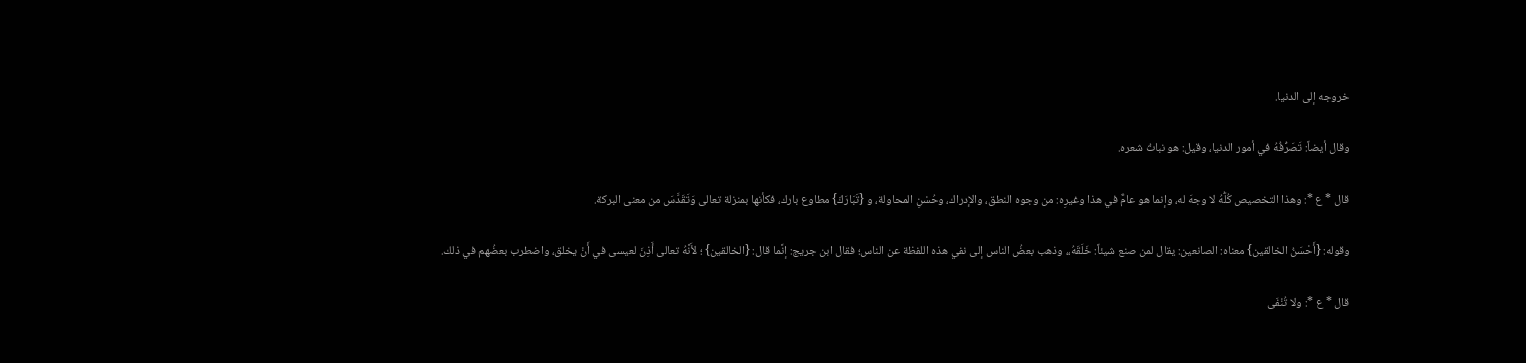خروجه إلى الدنيا.

وقال أيضاً: تَصَرُّفُهُ في أمور الدنيا، وقيل: هو نباتُ شعره.

قال * ع *: وهذا التخصيص كُلُّهُ لا وجهَ له، وإنما هو عامٌّ في هذا وغيرِه: من وجوه النطق، والإدراك، وحُسْنِ المحاولة، و {تَبَارَكَ} مطاوع بارك، فكأنها بمنزلة تعالى وَتَقَدَّسَ من معنى البركة.

وقوله: {أَحْسَنُ الخالقين} معناه: الصانعين: يقال لمن صنع شيئاً: خَلَقَهُ،، وذهب بعضُ الناس إلى نفي هذه اللفظة عن الناس؛ فقال ابن جريج: إنَّما قال: {الخالقين} ؛ لأَنَّهُ تعالى أَذِنَ لعيسى في أَنْ يخلق، واضطرب بعضُهم في ذلك.

قال * ع *: ولا تُنْفَى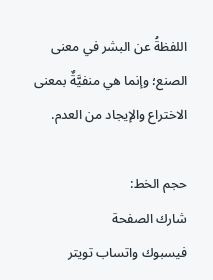اللفظةُ عن البشر في معنى الصنع؛ وإنما هي منفيَّةٌ بمعنى الاختراع والإيجاد من العدم.

حجم الخط:
شارك الصفحة
فيسبوك واتساب تويتر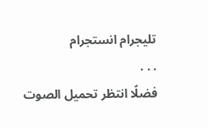تليجرام انستجرام
. . .
فضلًا انتظر تحميل الصوت